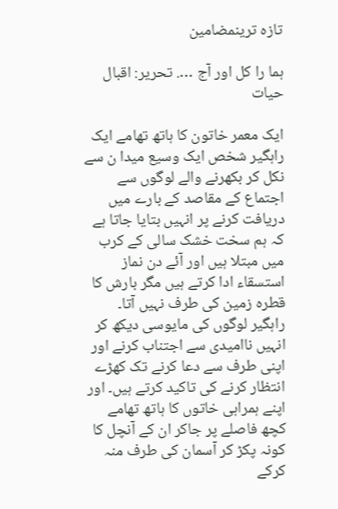تازہ ترینمضامین

ہما را کل اور آج …. تحریر: اقبال حیات

ایک معمر خاتون کا ہاتھ تھامے ایک راہگیر شخص ایک وسیع میدا ن سے نکل کر بکھرنے والے لوگوں سے اجتماع کے مقاصد کے بارے میں دریافت کرنے پر انہیں بتایا جاتا ہے کہ ہم سخت خشک سالی کے کرب میں مبتلا ہیں اور آئے دن نماز استسقاء ادا کرتے ہیں مگر بارش کا قطرہ زمین کی طرف نہیں آتا۔ راہگیر لوگوں کی مایوسی دیکھ کر انہیں ناامیدی سے اجتناب کرنے اور اپنی طرف سے دعا کرنے تک کھڑے انتظار کرنے کی تاکید کرتے ہیں۔ اور اپنے ہمراہی خاتوں کا ہاتھ تھامے کچھ فاصلے پر جاکر ان کے آنچل کا کونہ پکڑ کر آسمان کی طرف منہ کرکے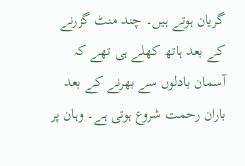گریان ہوتے ہیں۔ چند منٹ گزرنے کے بعد ہاتھ کھلے ہی تھے کہ آسمان بادلوں سے بھرنے کے بعد باران رحمت شروع ہوتی ہے۔ وہان پر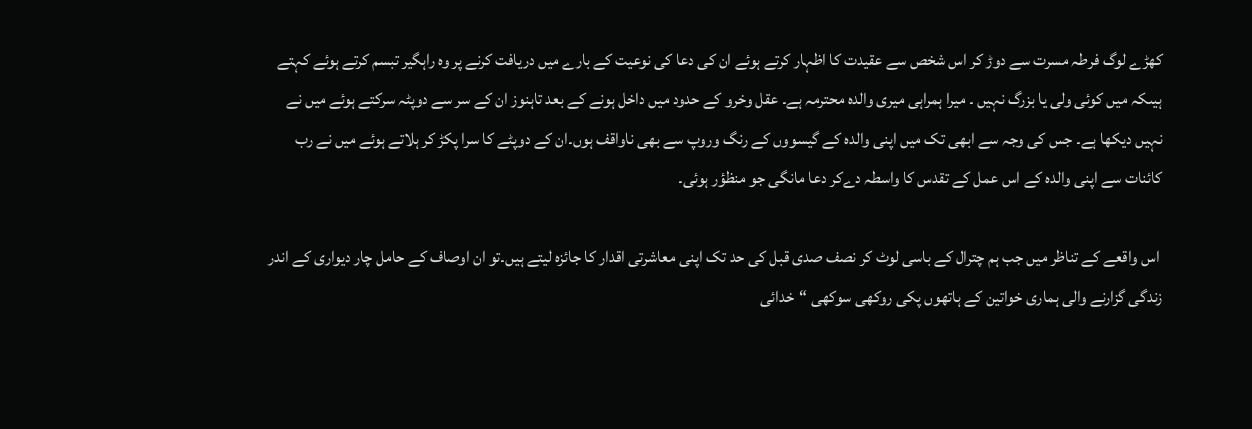کھڑے لوگ فرطہ مسرت سے دوڑ کر اس شخص سے عقیدت کا اظہار کرتے ہوئے ان کی دعا کی نوعیت کے بارے میں دریافت کرنے پر وہ راہگیر تبسم کرتے ہوئے کہتے ہیںکہ میں کوئی ولی یا بزرگ نہیں ۔ میرا ہمراہی میری والدہ محترمہ ہے۔ عقل وخرو کے حدود میں داخل ہونے کے بعد تاہنوز ان کے سر سے دوپٹہ سرکتے ہوئے میں نے نہیں دیکھا ہے۔ جس کی وجہ سے ابھی تک میں اپنی والدہ کے گیسووں کے رنگ وروپ سے بھی ناواقف ہوں۔ان کے دوپٹے کا سرا پکڑ کر ہلاتے ہوئے میں نے رب کائنات سے اپنی والدہ کے اس عمل کے تقدس کا واسطہ دےکر دعا مانگی جو منظؤر ہوئی۔

 اس واقعے کے تناظر میں جب ہم چترال کے باسی لوٹ کر نصف صدی قبل کی حد تک اپنی معاشرتی اقدار کا جائزہ لیتے ہیں۔تو ان اوصاف کے حامل چار دیواری کے اندر زندگی گزارنے والی ہماری خواتین کے ہاتھوں پکی روکھی سوکھی “خدائی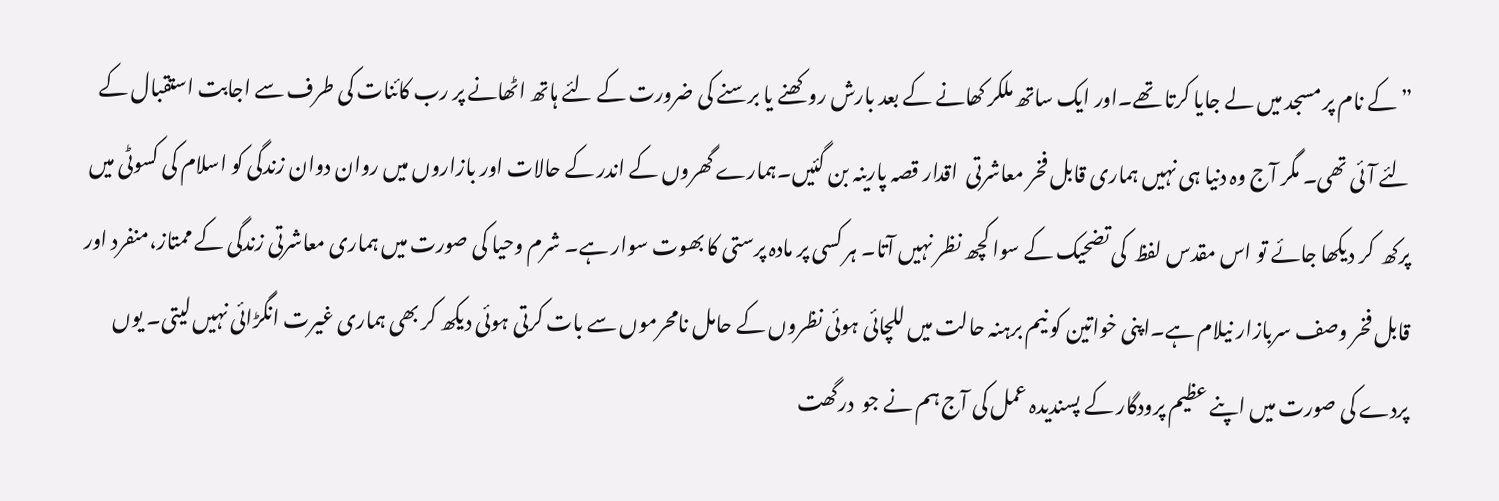” کے نام پر مسجد میں لے جایا کرتا تھے۔اور ایک ساتھ ملکر کھانے کے بعد بارش روکھنے یا برسنے کی ضرورت کے لئے ہاتھ اٹھانے پر رب کائنات کی طرف سے اجابت استقبال کے لئے آئی تھی۔ مگر آج وہ دنیا ہی نہیں ہماری قابل فخر معاشرتی  اقدار قصہ پارینہ بن گئیں۔ہمارے گھروں کے اندر کے حالات اور بازاروں میں روان دوان زندگی کو اسلام کی کسوٹی میں پرکھ  کر دیکھا جائے تو اس مقدس لفظ  کی تضحیک کے سوا کچھ نظر نہیں آتا۔ ہر کسی پر مادہ پرستی کا بھوت سوار ہے۔ شرم وحیا کی صورت میں ہماری معاشرتی زندگی کے ممتاز،منفرد اور قابل فخر وصف سربازار نیلام ہے۔اپنی خواتین کو نیم برہنہ حالت میں للچائی ہوئی نظروں کے حامل نامحرموں سے بات کرتی ہوئی دیکھ کر بھی ہماری غیرت انگڑائی نہیں لیتی۔ یوں پردے کی صورت میں اپنے عظیم پرودگار کے پسندیدہ عمل کی آج ہم نے جو  درگھت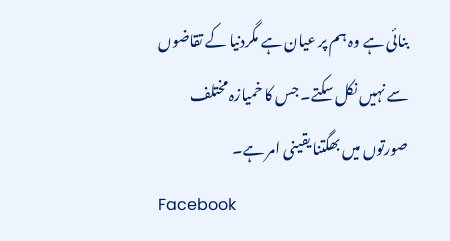بنائی ہے وہ ہم پر عیان ہے مگردنیا کے تقاضوں سے نہیں نکل سکتے۔ جس کا خمیازہ مختلف صورتوں میں بھگتنا یقینی امر ہے۔
Facebook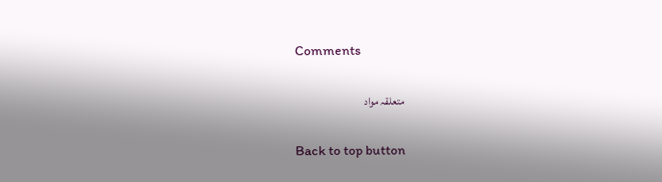Comments

متعلقہ مواد

Back to top button